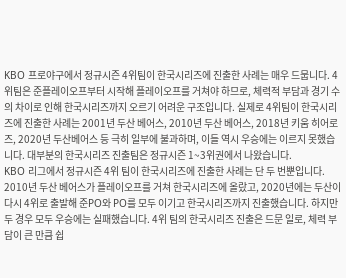KBO 프로야구에서 정규시즌 4위팀이 한국시리즈에 진출한 사례는 매우 드뭅니다. 4위팀은 준플레이오프부터 시작해 플레이오프를 거쳐야 하므로, 체력적 부담과 경기 수의 차이로 인해 한국시리즈까지 오르기 어려운 구조입니다. 실제로 4위팀이 한국시리즈에 진출한 사례는 2001년 두산 베어스, 2010년 두산 베어스, 2018년 키움 히어로즈, 2020년 두산베어스 등 극히 일부에 불과하며, 이들 역시 우승에는 이르지 못했습니다. 대부분의 한국시리즈 진출팀은 정규시즌 1~3위권에서 나왔습니다.
KBO 리그에서 정규시즌 4위 팀이 한국시리즈에 진출한 사례는 단 두 번뿐입니다. 2010년 두산 베어스가 플레이오프를 거쳐 한국시리즈에 올랐고, 2020년에는 두산이 다시 4위로 출발해 준PO와 PO를 모두 이기고 한국시리즈까지 진출했습니다. 하지만 두 경우 모두 우승에는 실패했습니다. 4위 팀의 한국시리즈 진출은 드문 일로, 체력 부담이 큰 만큼 쉽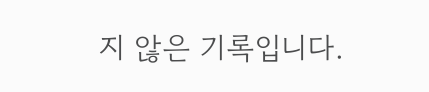지 않은 기록입니다.